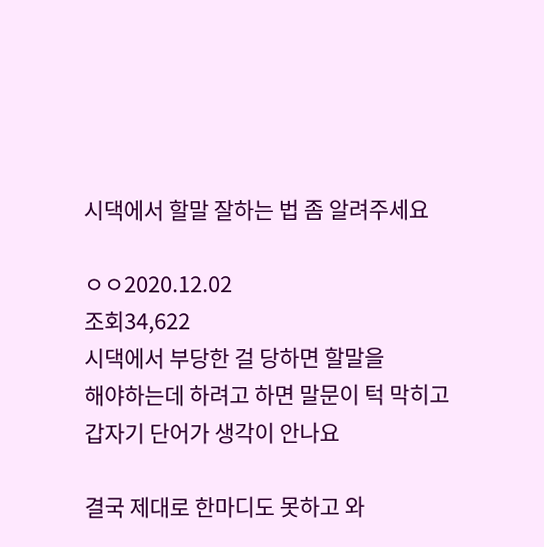시댁에서 할말 잘하는 법 좀 알려주세요

ㅇㅇ2020.12.02
조회34,622
시댁에서 부당한 걸 당하면 할말을
해야하는데 하려고 하면 말문이 턱 막히고
갑자기 단어가 생각이 안나요

결국 제대로 한마디도 못하고 와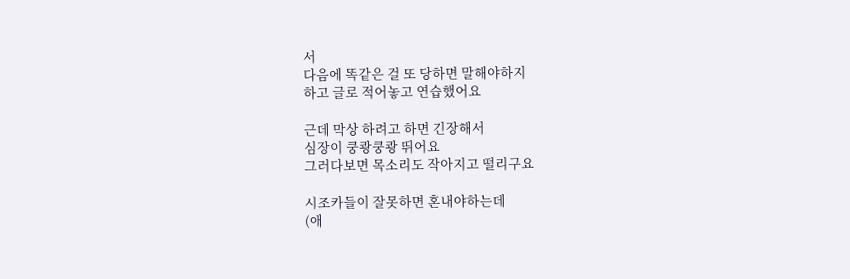서
다음에 똑같은 걸 또 당하면 말해야하지
하고 글로 적어놓고 연습했어요

근데 막상 하려고 하면 긴장해서
심장이 쿵쾅쿵쾅 뛰어요
그러다보면 목소리도 작아지고 떨리구요

시조카들이 잘못하면 혼내야하는데
(애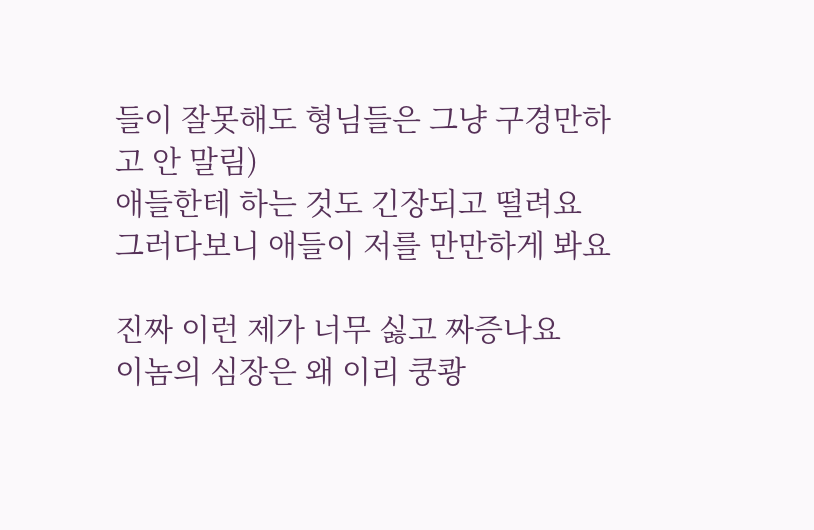들이 잘못해도 형님들은 그냥 구경만하고 안 말림)
애들한테 하는 것도 긴장되고 떨려요
그러다보니 애들이 저를 만만하게 봐요

진짜 이런 제가 너무 싫고 짜증나요
이놈의 심장은 왜 이리 쿵쾅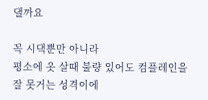댈까요

꼭 시댁뿐만 아니라
평소에 옷 살때 불량 있어도 컴플레인을
잘 못거는 성격이에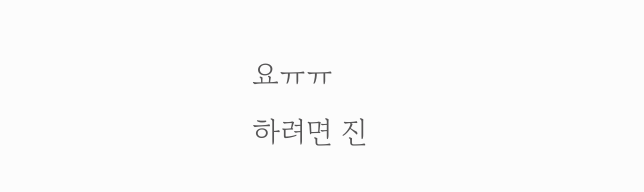요ㅠㅠ
하려면 진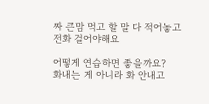짜 큰맘 먹고 할 말 다 적어놓고
전화 걸어야해요

어떻게 연습하면 좋을까요?
화내는 게 아니라 화 안내고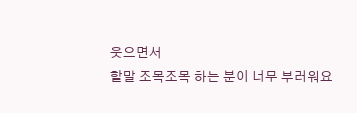웃으면서
할말 조목조목 하는 분이 너무 부러워요